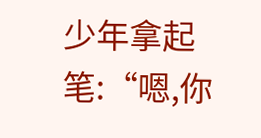少年拿起笔:“嗯,你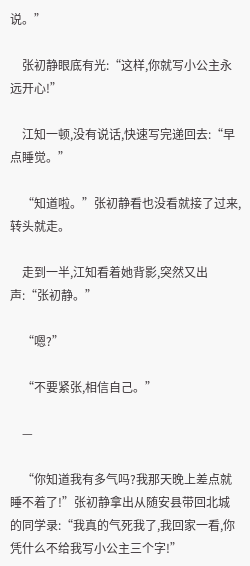说。”

    张初静眼底有光:“这样,你就写小公主永远开心!”

    江知一顿,没有说话,快速写完递回去:“早点睡觉。”

    “知道啦。”张初静看也没看就接了过来,转头就走。

    走到一半,江知看着她背影,突然又出声:“张初静。”

    “嗯?”

    “不要紧张,相信自己。”

    —

    “你知道我有多气吗?我那天晚上差点就睡不着了!”张初静拿出从随安县带回北城的同学录:“我真的气死我了,我回家一看,你凭什么不给我写小公主三个字!”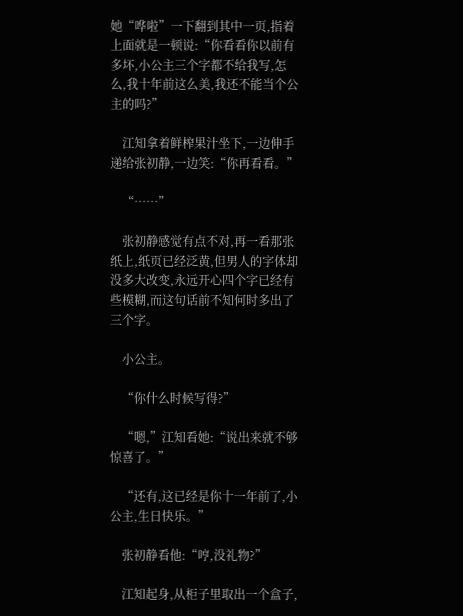她“哗啦”一下翻到其中一页,指着上面就是一顿说:“你看看你以前有多坏,小公主三个字都不给我写,怎么,我十年前这么美,我还不能当个公主的吗?”

    江知拿着鲜榨果汁坐下,一边伸手递给张初静,一边笑:“你再看看。”

    “……”

    张初静感觉有点不对,再一看那张纸上,纸页已经泛黄,但男人的字体却没多大改变,永远开心四个字已经有些模糊,而这句话前不知何时多出了三个字。

    小公主。

    “你什么时候写得?”

    “嗯,”江知看她:“说出来就不够惊喜了。”

    “还有,这已经是你十一年前了,小公主,生日快乐。”

    张初静看他:“哼,没礼物?”

    江知起身,从柜子里取出一个盒子,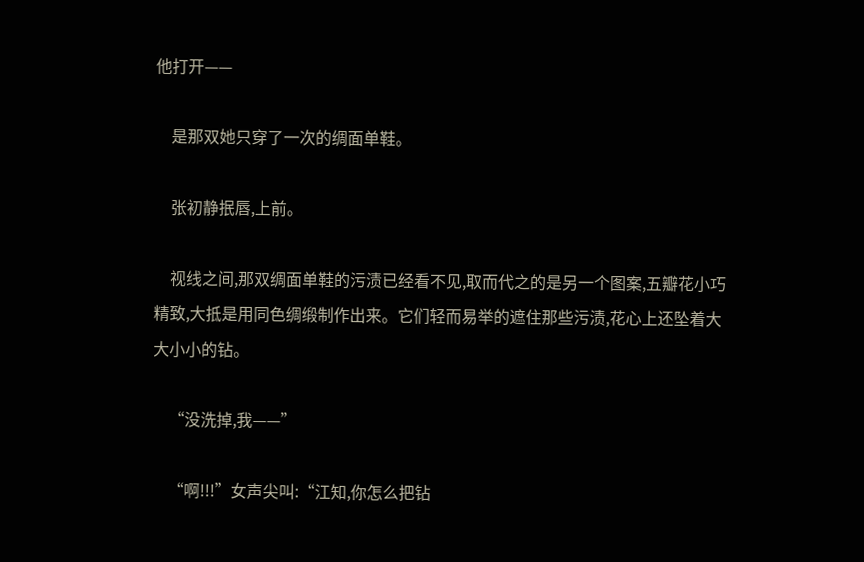他打开——

    是那双她只穿了一次的绸面单鞋。

    张初静抿唇,上前。

    视线之间,那双绸面单鞋的污渍已经看不见,取而代之的是另一个图案,五瓣花小巧精致,大抵是用同色绸缎制作出来。它们轻而易举的遮住那些污渍,花心上还坠着大大小小的钻。

    “没洗掉,我——”

    “啊!!!”女声尖叫:“江知,你怎么把钻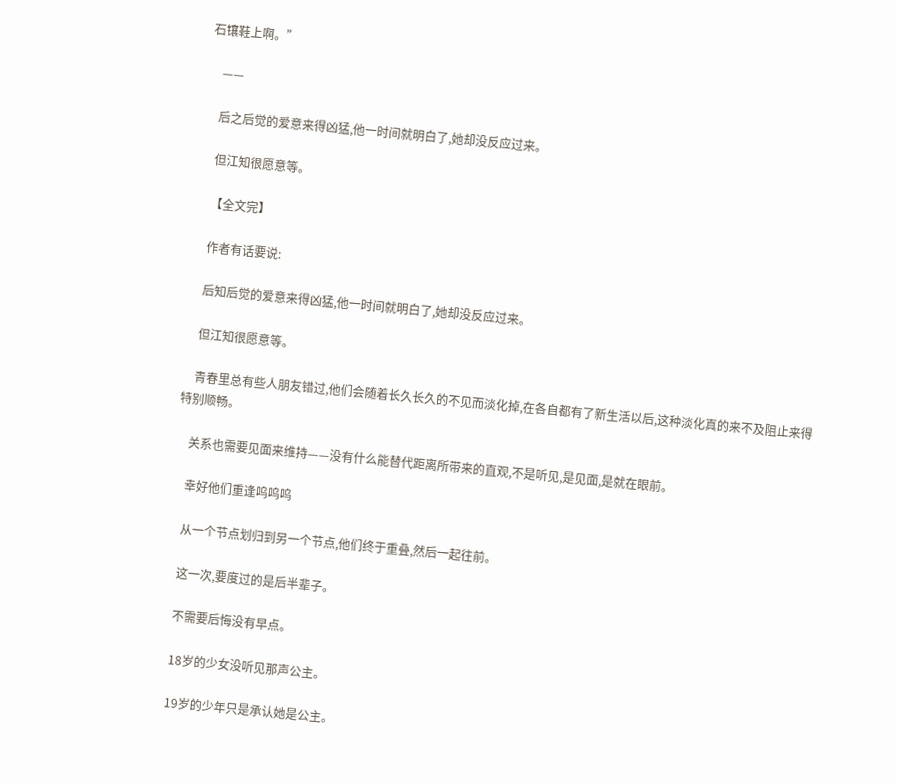石镶鞋上啊。”

    ——

    后之后觉的爱意来得凶猛,他一时间就明白了,她却没反应过来。

    但江知很愿意等。

    【全文完】

    作者有话要说:

    后知后觉的爱意来得凶猛,他一时间就明白了,她却没反应过来。

    但江知很愿意等。

    青春里总有些人朋友错过,他们会随着长久长久的不见而淡化掉,在各自都有了新生活以后,这种淡化真的来不及阻止来得特别顺畅。

    关系也需要见面来维持——没有什么能替代距离所带来的直观,不是听见,是见面,是就在眼前。

    幸好他们重逢呜呜呜

    从一个节点划归到另一个节点,他们终于重叠,然后一起往前。

    这一次,要度过的是后半辈子。

    不需要后悔没有早点。

    18岁的少女没听见那声公主。

    19岁的少年只是承认她是公主。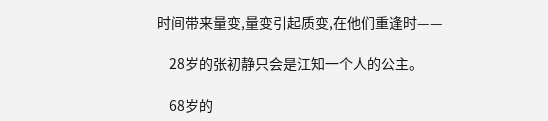时间带来量变,量变引起质变,在他们重逢时——

    28岁的张初静只会是江知一个人的公主。

    68岁的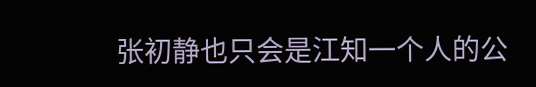张初静也只会是江知一个人的公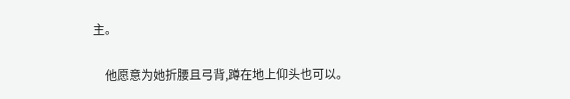主。

    他愿意为她折腰且弓背,蹲在地上仰头也可以。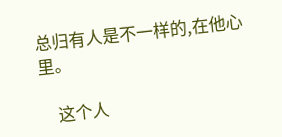总归有人是不一样的,在他心里。

    这个人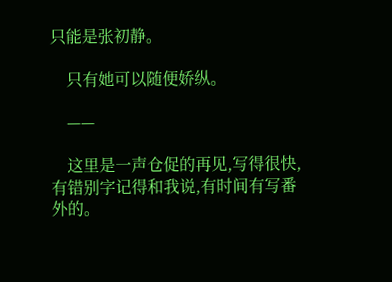只能是张初静。

    只有她可以随便娇纵。

    ——

    这里是一声仓促的再见,写得很快,有错别字记得和我说,有时间有写番外的。